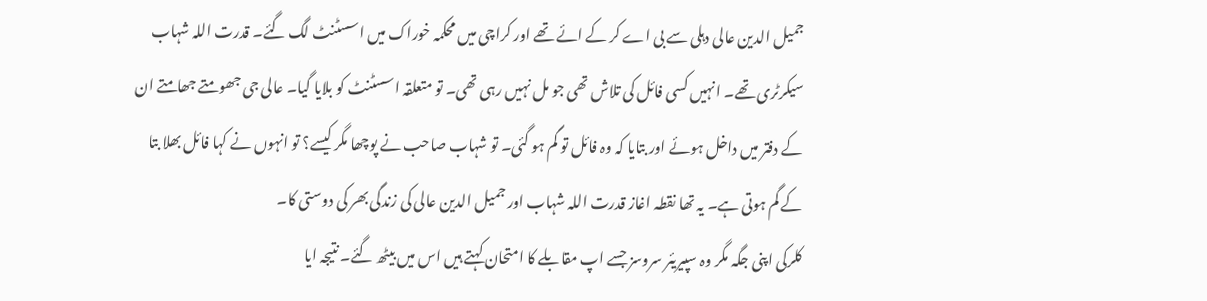جمیل الدین عالی دہلی سے بی اے کر کے ائے تھے اور کراچی میں محکمہ خوراک میں اسسٹنٹ لگ گئے۔ قدرت اللہ شہاب سیکرٹری تھے۔ انہیں کسی فائل کی تلاش تھی جو مل نہیں رہی تھی۔ تو متعلقہ اسسٹنٹ کو بلایا گیا۔ عالی جی جھومتے جھامتے ان کے دفتر میں داخل ہوئے اور بتایا کہ وہ فائل تو گم ہو گئی۔ تو شہاب صاحب نے پوچھا مگر کیسے؟ تو انہوں نے کہا فائل بھلا بتا کے گم ہوتی ہے۔ یہ تھا نقطہ اغاز قدرت اللہ شہاب اور جمیل الدین عالی کی زندگی بھر کی دوستی کا۔
کلرکی اپنی جگہ مگر وہ سپیریئر سروسز جسے اپ مقابلے کا امتحان کہتے ہیں اس میں بیٹھ گئے۔ نتیجہ ایا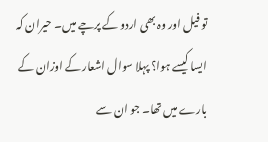تو فیل اور وہ بھی اردو کے پرچے میں۔ حیران کہ ایسا کیسے ہوا؟ پہلا سوال اشعار کے اوزان کے بارے میں تھا۔ جو ان سے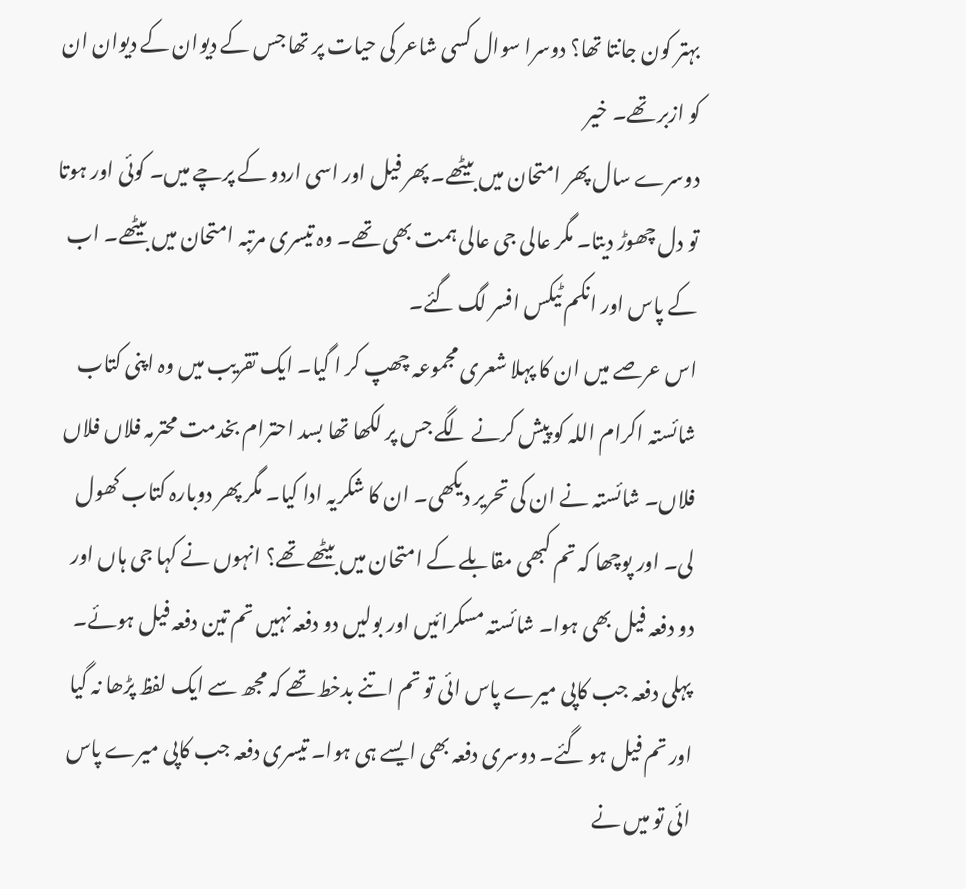بہتر کون جانتا تھا؟ دوسرا سوال کسی شاعر کی حیات پر تھا جس کے دیوان کے دیوان ان کو ازبر تھے۔ خیر
دوسرے سال پھر امتحان میں بیٹھے۔ پھر فیل اور اسی اردو کے پرچے میں۔ کوئی اور ہوتا تو دل چھوڑ دیتا۔ مگر عالی جی عالی ہمت بھی تھے۔ وہ تیسری مرتبہ امتحان میں بیٹھے۔ اب کے پاس اور انکم ٹیکس افسر لگ گئے۔
اس عرصے میں ان کا پہلا شعری مجموعہ چھپ کر ا گیا۔ ایک تقریب میں وہ اپنی کتاب شائستہ اکرام اللہ کو پیش کرنے لگے جس پر لکھا تھا بسد احترام بخدمت محترمہ فلاں فلاں فلاں۔ شائستہ نے ان کی تحریر دیکھی۔ ان کا شکریہ ادا کیا۔ مگر پھر دوبارہ کتاب کھول لی۔ اور پوچھا کہ تم کبھی مقابلے کے امتحان میں بیٹھے تھے؟ انہوں نے کہا جی ہاں اور دو دفعہ فیل بھی ہوا۔ شائستہ مسکرائیں اور بولیں دو دفعہ نہیں تم تین دفعہ فیل ہوئے۔ پہلی دفعہ جب کاپی میرے پاس ائی تو تم اتنے بدخط تھے کہ مجھ سے ایک لفظ پڑھا نہ گیا اور تم فیل ہو گئے۔ دوسری دفعہ بھی ایسے ہی ہوا۔ تیسری دفعہ جب کاپی میرے پاس ائی تو میں نے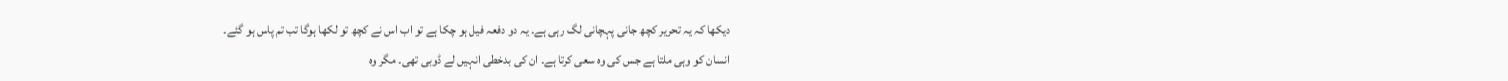دیکھا کہ یہ تحریر کچھ جانی پہچانی لگ رہی ہے۔ یہ دو دفعہ فیل ہو چکا ہے تو اب اس نے کچھ تو لکھا ہوگا تب تم پاس ہو گئے۔
انسان کو وہی ملتا ہے جس کی وہ سعی کرتا ہے۔ ان کی بدخطی انہیں لے ڈوبی تھی۔ مگر وہ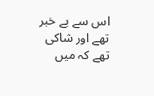اس سے بے خبر تھے اور شاکی تھے کہ میں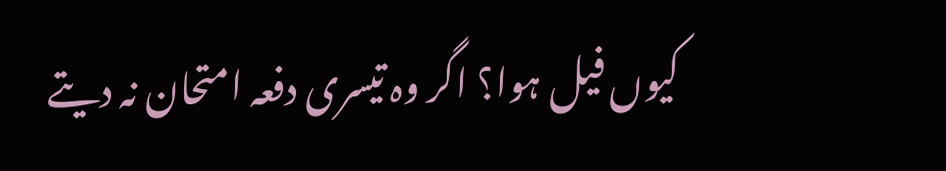کیوں فیل ہوا؟ اگر وہ تیسری دفعہ امتحان نہ دیتے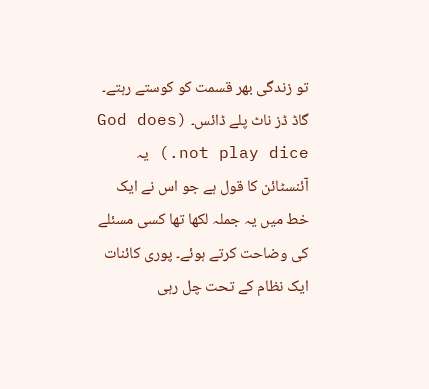تو زندگی بھر قسمت کو کوستے رہتے۔
گاڈ ڈز ناٹ پلے ڈائس۔ (God does not play dice.) یہ آئنسٹائن کا قول ہے جو اس نے ایک خط میں یہ جملہ لکھا تھا کسی مسئلے کی وضاحت کرتے ہوئے۔ پوری کائنات ایک نظام کے تحت چل رہی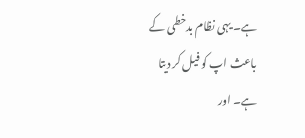ہے۔ یہی نظام بدخطی کے باعث اپ کو فیل کر دیتا ہے۔ اور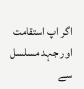اگر اپ استقامت اور جہد مسلسل سے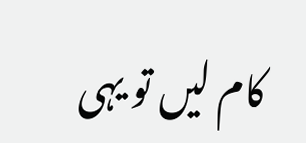کام لیں تو یہی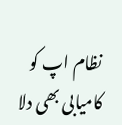نظام اپ کو کامیابی بھی دلا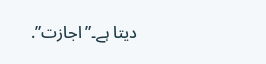دیتا ہے۔”اجازت”.